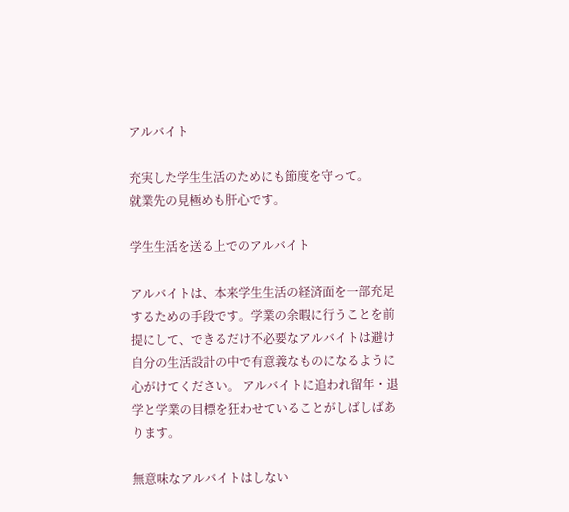アルバイト

充実した学生生活のためにも節度を守って。
就業先の見極めも肝心です。

学生生活を送る上でのアルバイト

アルバイトは、本来学生生活の経済面を一部充足するための手段です。学業の余暇に行うことを前提にして、できるだけ不必要なアルバイトは避け自分の生活設計の中で有意義なものになるように心がけてください。 アルバイトに追われ留年・退学と学業の目標を狂わせていることがしばしばあります。

無意味なアルバイトはしない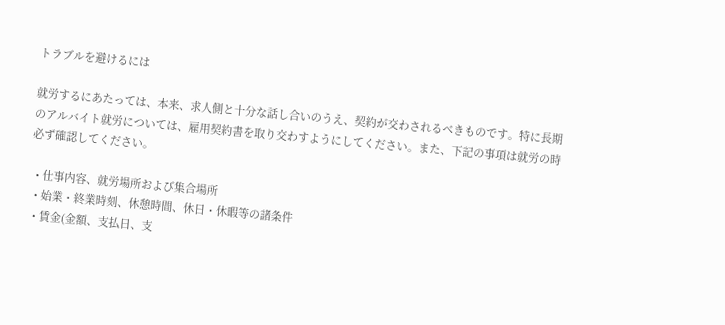トラブルを避けるには

就労するにあたっては、本来、求人側と十分な話し合いのうえ、契約が交わされるべきものです。特に長期のアルバイト就労については、雇用契約書を取り交わすようにしてください。また、下記の事項は就労の時必ず確認してください。

  • 仕事内容、就労場所および集合場所
  • 始業・終業時刻、休憩時間、休日・休暇等の諸条件
  • 賃金(金額、支払日、支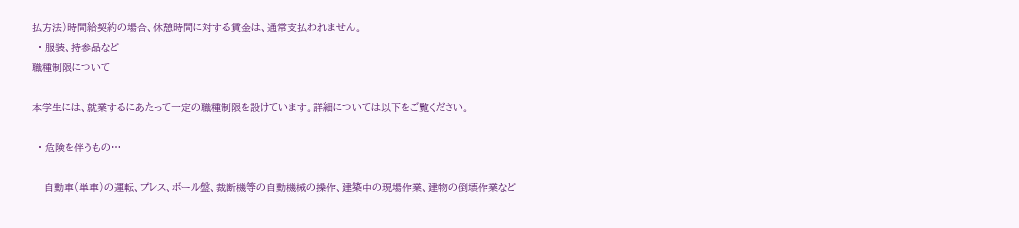払方法)時間給契約の場合、休憩時間に対する賃金は、通常支払われません。
  • 服装、持参品など
職種制限について

本学生には、就業するにあたって一定の職種制限を設けています。詳細については以下をご覧ください。

  • 危険を伴うもの…

    自動車(単車)の運転、プレス、ボール盤、裁断機等の自動機械の操作、建築中の現場作業、建物の倒壊作業など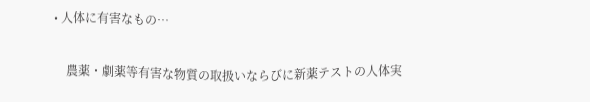• 人体に有害なもの…

    農薬・劇薬等有害な物質の取扱いならびに新薬テストの人体実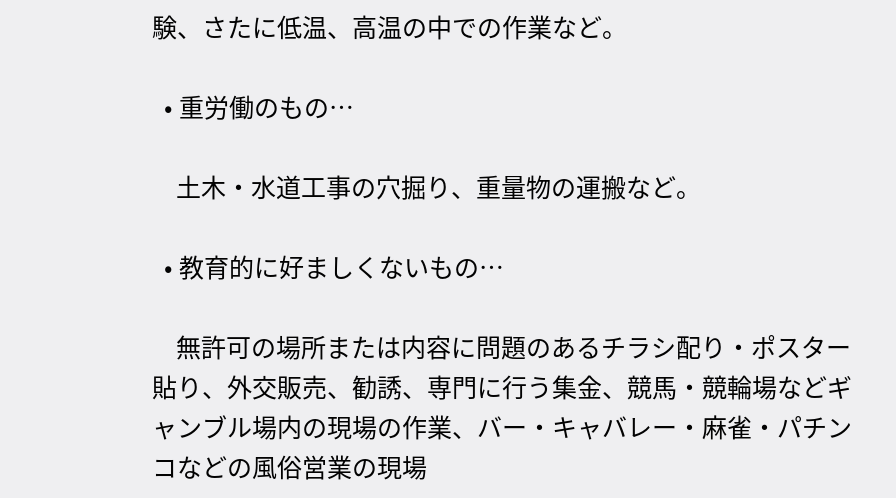験、さたに低温、高温の中での作業など。

  • 重労働のもの…

    土木・水道工事の穴掘り、重量物の運搬など。

  • 教育的に好ましくないもの…

    無許可の場所または内容に問題のあるチラシ配り・ポスター貼り、外交販売、勧誘、専門に行う集金、競馬・競輪場などギャンブル場内の現場の作業、バー・キャバレー・麻雀・パチンコなどの風俗営業の現場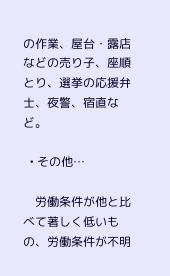の作業、屋台・露店などの売り子、座順とり、選挙の応援弁士、夜警、宿直など。

  • その他…

    労働条件が他と比べて著しく低いもの、労働条件が不明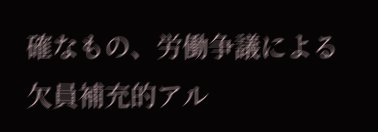確なもの、労働争議による欠員補充的アル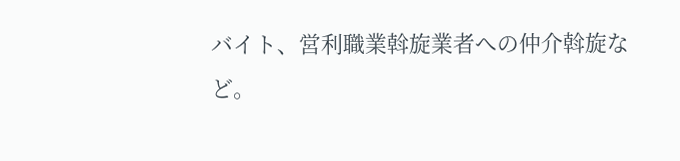バイト、営利職業斡旋業者への仲介斡旋など。